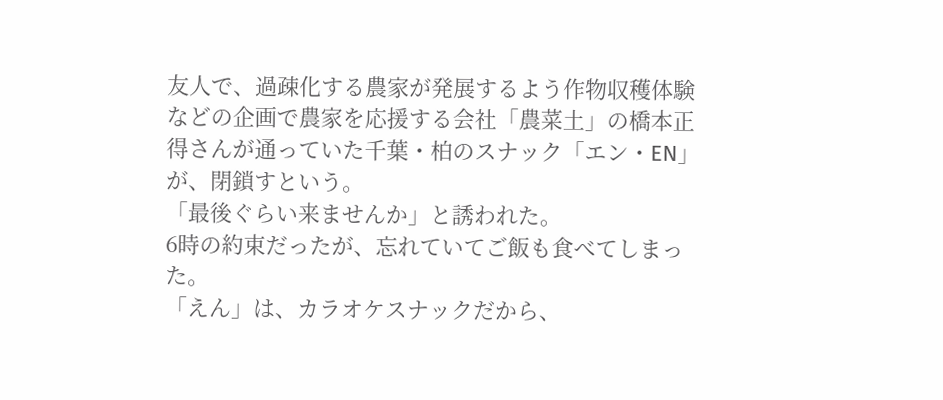友人で、過疎化する農家が発展するよう作物収穫体験などの企画で農家を応援する会社「農菜土」の橋本正得さんが通っていた千葉・柏のスナック「エン・EN」が、閉鎖すという。
「最後ぐらい来ませんか」と誘われた。
6時の約束だったが、忘れていてご飯も食べてしまった。
「えん」は、カラオケスナックだから、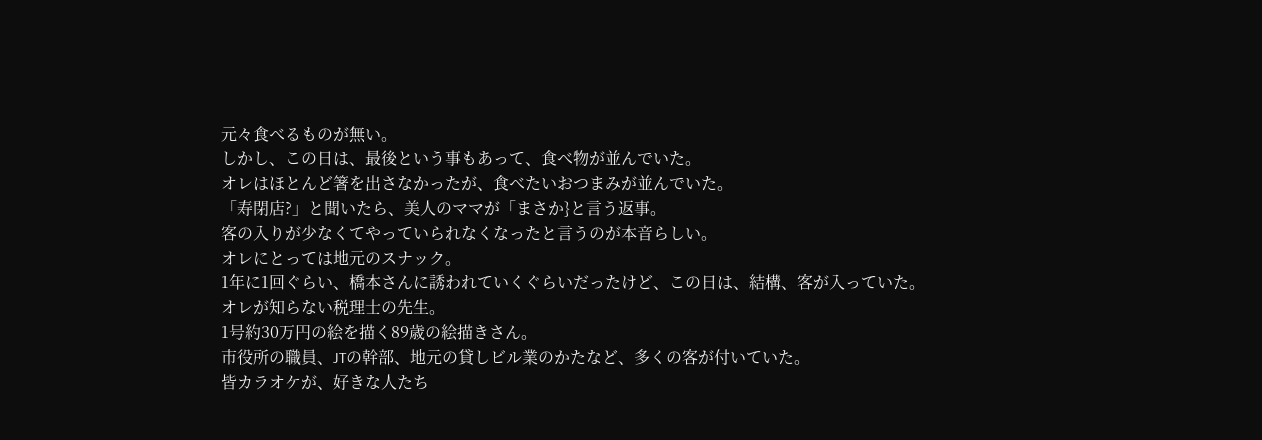元々食べるものが無い。
しかし、この日は、最後という事もあって、食べ物が並んでいた。
オレはほとんど箸を出さなかったが、食べたいおつまみが並んでいた。
「寿閉店?」と聞いたら、美人のママが「まさか}と言う返事。
客の入りが少なくてやっていられなくなったと言うのが本音らしい。
オレにとっては地元のスナック。
1年に1回ぐらい、橋本さんに誘われていくぐらいだったけど、この日は、結構、客が入っていた。
オレが知らない税理士の先生。
1号約30万円の絵を描く89歳の絵描きさん。
市役所の職員、JTの幹部、地元の貸しビル業のかたなど、多くの客が付いていた。
皆カラオケが、好きな人たち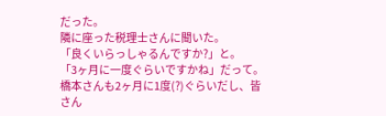だった。
隣に座った税理士さんに聞いた。
「良くいらっしゃるんですか?」と。
「3ヶ月に一度ぐらいですかね」だって。
橋本さんも2ヶ月に1度(?)ぐらいだし、皆さん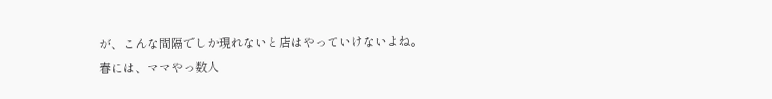が、こんな間隔でしか現れないと店はやっていけないよね。
春には、ママやっ数人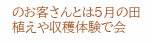のお客さんとは5月の田植えや収穫体験で会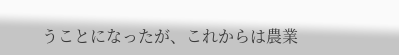うことになったが、これからは農業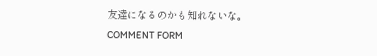友達になるのかも知れないな。
COMMENT FORM